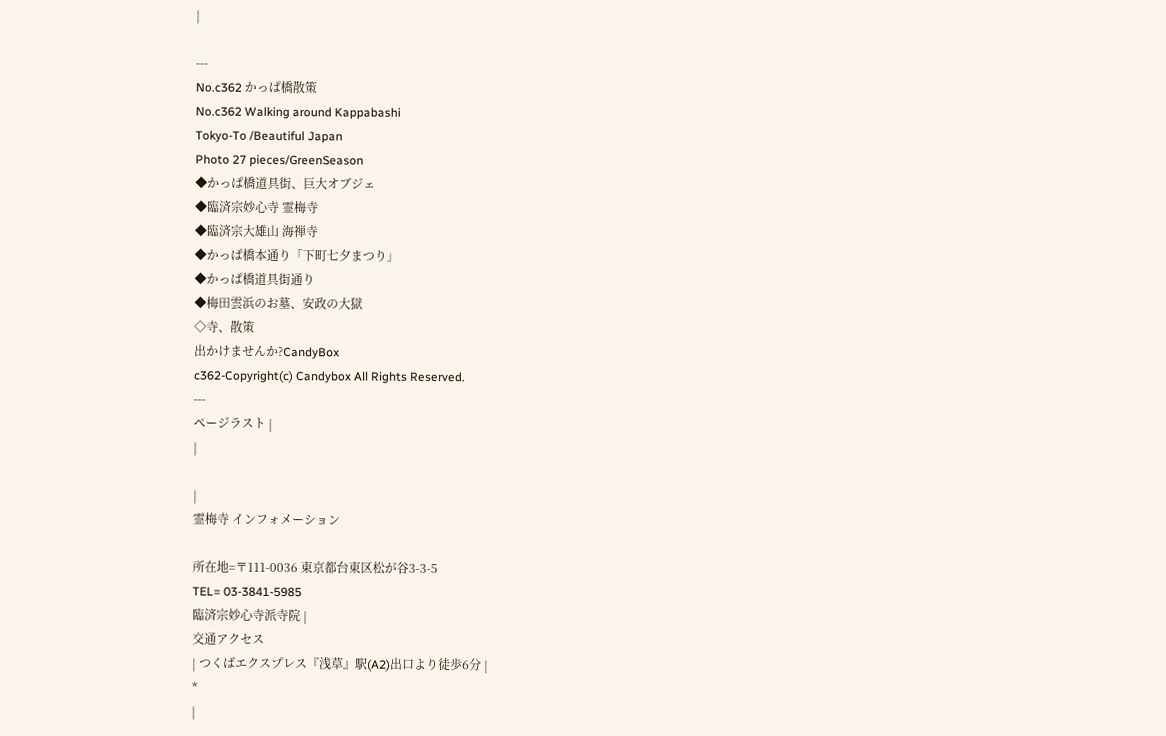|

---
No.c362 かっぱ橋散策
No.c362 Walking around Kappabashi
Tokyo-To /Beautiful Japan
Photo 27 pieces/GreenSeason
◆かっぱ橋道具街、巨大オブジェ
◆臨済宗妙心寺 霊梅寺
◆臨済宗大雄山 海禅寺
◆かっぱ橋本通り「下町七夕まつり」
◆かっぱ橋道具街通り
◆梅田雲浜のお墓、安政の大獄
◇寺、散策
出かけませんか?CandyBox
c362-Copyright(c) Candybox All Rights Reserved.
---
ページラスト |
|

|
霊梅寺 インフォメーション

所在地=〒111-0036 東京都台東区松が谷3-3-5
TEL= 03-3841-5985
臨済宗妙心寺派寺院 |
交通アクセス
| つくばエクスプレス『浅草』駅(A2)出口より徒歩6分 |
*
|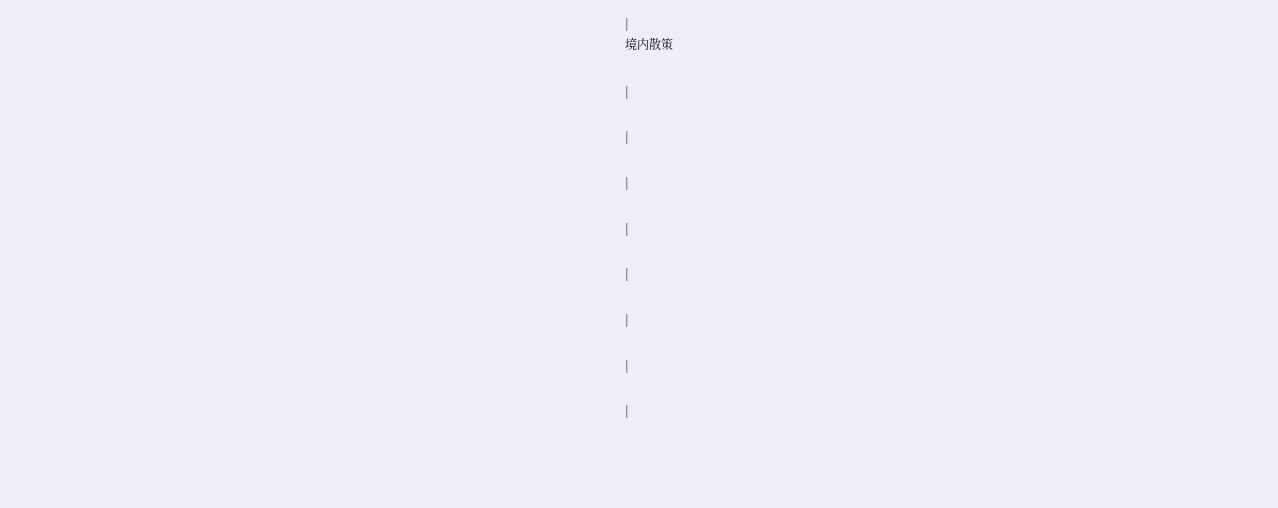|
境内散策

|

|

|

|

|

|

|

|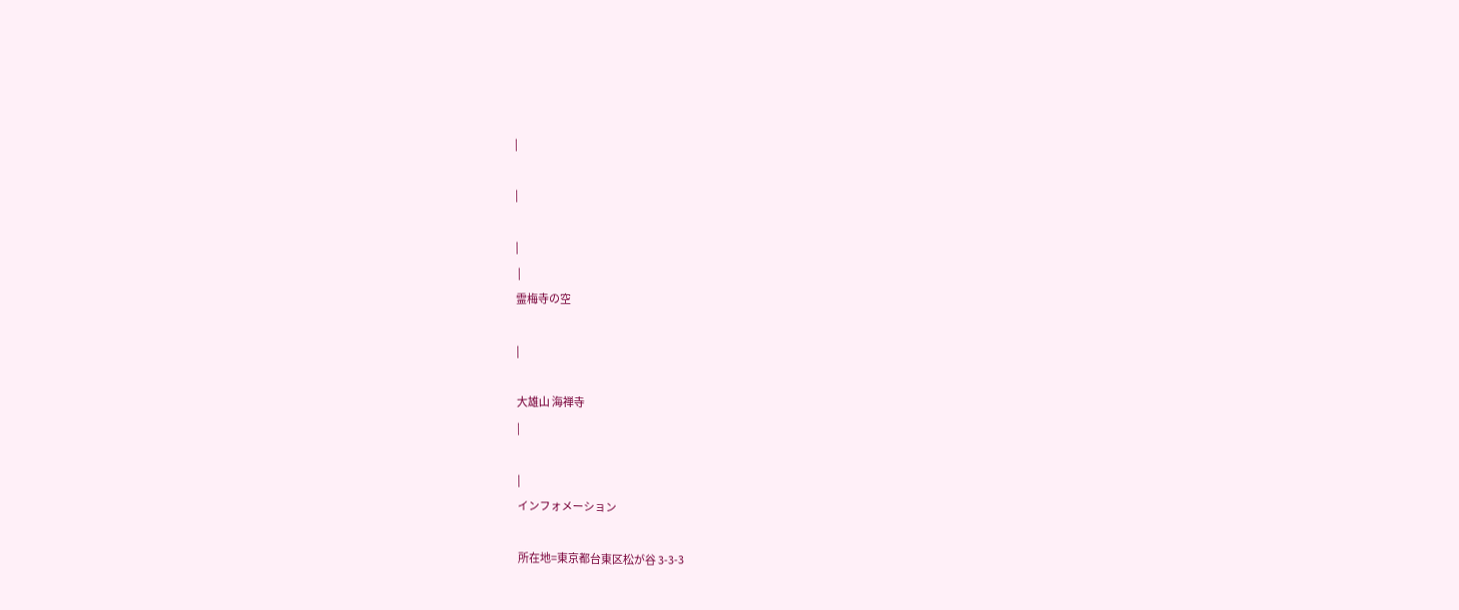|

|

|
 |
霊梅寺の空

|

大雄山 海禅寺
|

|
インフォメーション

所在地=東京都台東区松が谷 3-3-3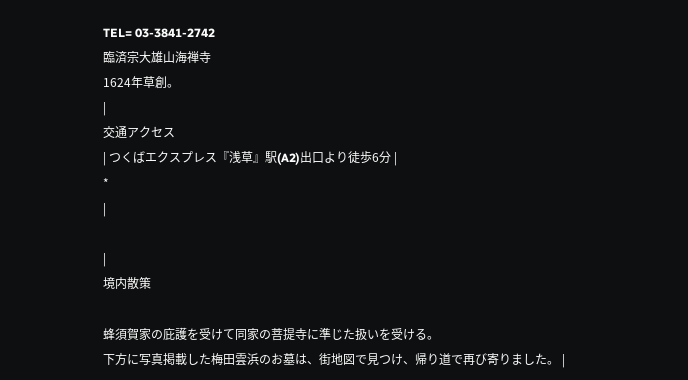TEL= 03-3841-2742
臨済宗大雄山海禅寺
1624年草創。
|
交通アクセス
| つくばエクスプレス『浅草』駅(A2)出口より徒歩6分 |
*
|

|
境内散策

蜂須賀家の庇護を受けて同家の菩提寺に準じた扱いを受ける。
下方に写真掲載した梅田雲浜のお墓は、街地図で見つけ、帰り道で再び寄りました。 |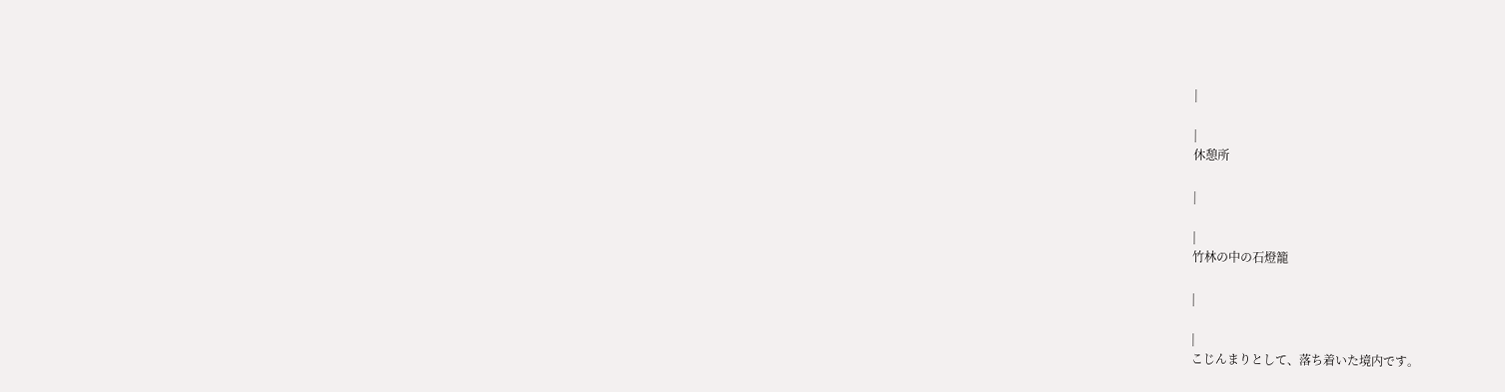|

|
休憩所

|

|
竹林の中の石燈籠

|

|
こじんまりとして、落ち着いた境内です。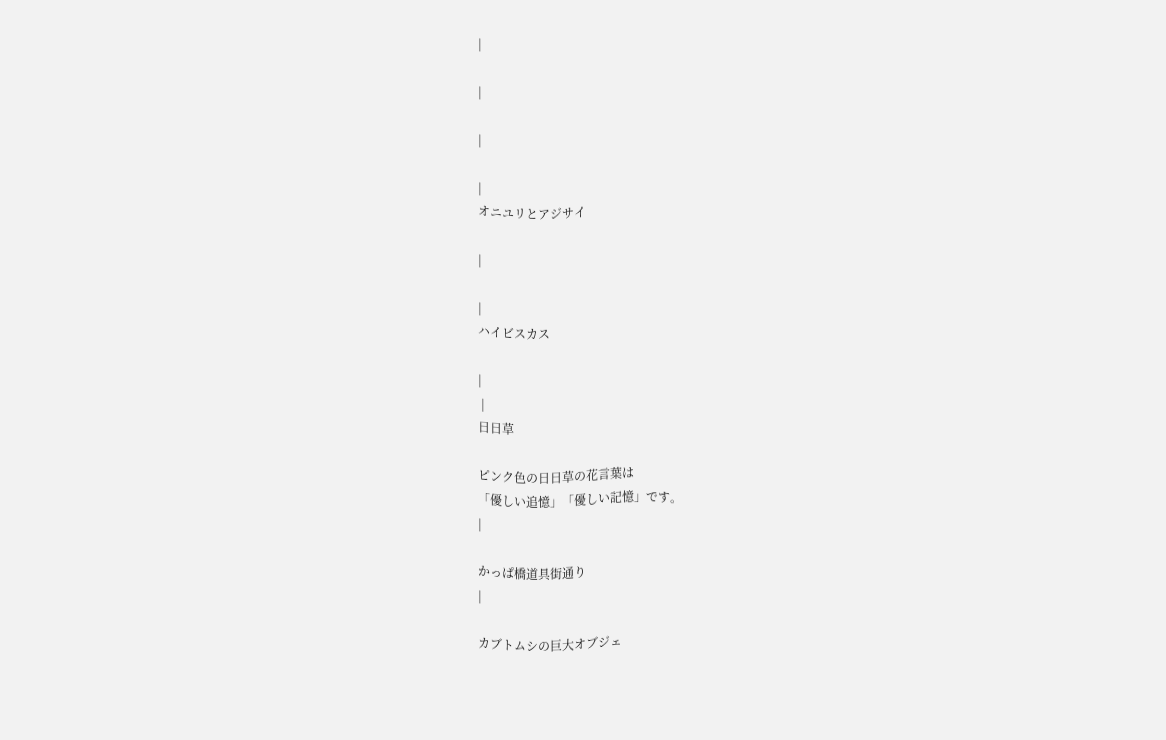|

|

|

|
オニユリとアジサイ

|

|
ハイビスカス

|
 |
日日草

ピンク色の日日草の花言葉は
「優しい追憶」「優しい記憶」です。
|

かっぱ橋道具街通り
|

カブトムシの巨大オブジェ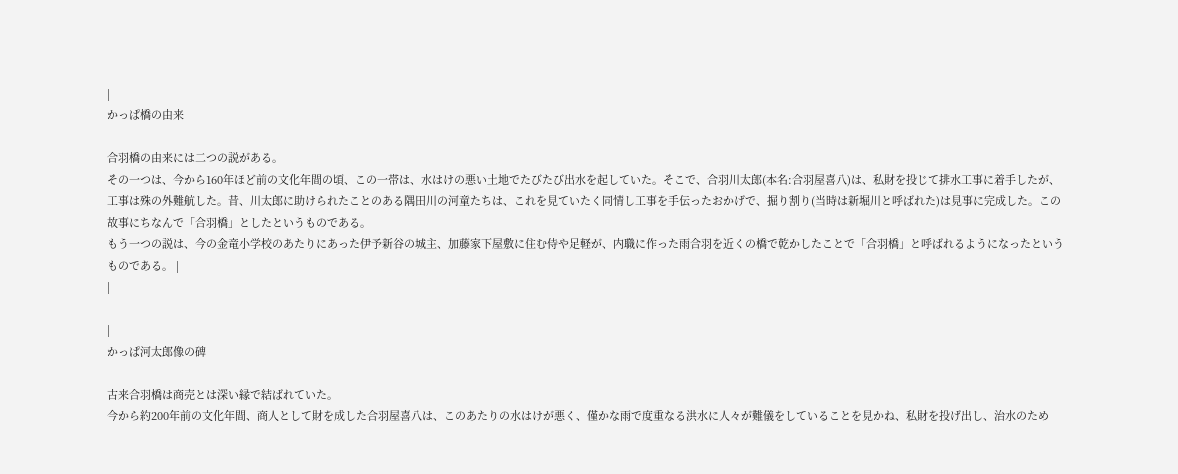|
かっぱ橋の由来

合羽橋の由来には二つの説がある。
その一つは、今から160年ほど前の文化年間の頃、この一帯は、水はけの悪い土地でたびたび出水を起していた。そこで、合羽川太郎(本名:合羽屋喜八)は、私財を投じて排水工事に着手したが、工事は殊の外難航した。昔、川太郎に助けられたことのある隅田川の河童たちは、これを見ていたく同情し工事を手伝ったおかげで、掘り割り(当時は新堀川と呼ばれた)は見事に完成した。この故事にちなんで「合羽橋」としたというものである。
もう一つの説は、今の金竜小学校のあたりにあった伊予新谷の城主、加藤家下屋敷に住む侍や足軽が、内職に作った雨合羽を近くの橋で乾かしたことで「合羽橋」と呼ばれるようになったというものである。 |
|

|
かっぱ河太郎像の碑

古来合羽橋は商売とは深い縁で結ばれていた。
今から約200年前の文化年間、商人として財を成した合羽屋喜八は、このあたりの水はけが悪く、僅かな雨で度重なる洪水に人々が難儀をしていることを見かね、私財を投げ出し、治水のため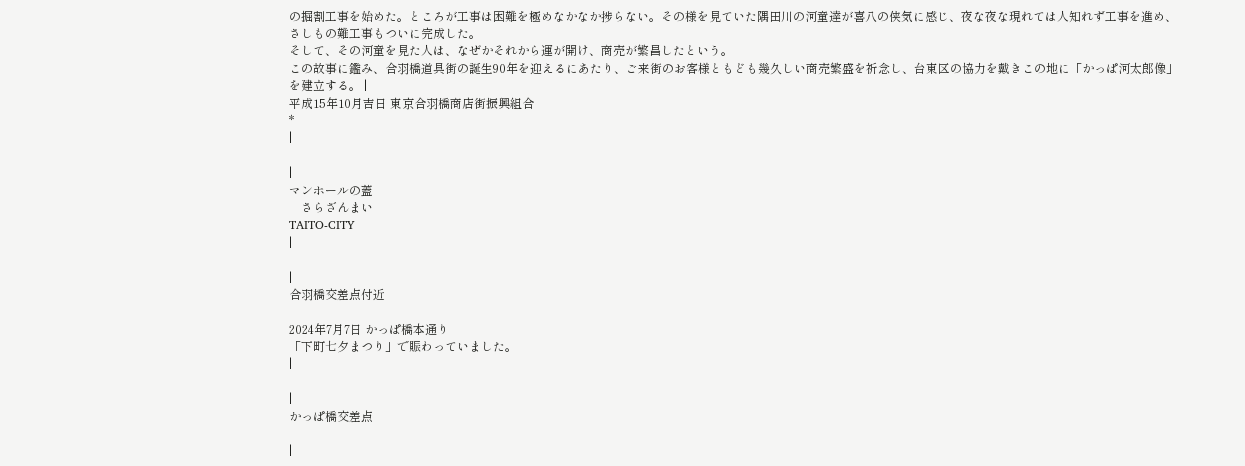の掘割工事を始めた。ところが工事は困難を極めなかなか捗らない。その様を見ていた隅田川の河童達が喜八の侠気に感じ、夜な夜な現れては人知れず工事を進め、さしもの難工事もついに完成した。
そして、その河童を見た人は、なぜかそれから運が開け、商売が繁昌したという。
この故事に鑑み、合羽橋道具街の誕生90年を迎えるにあたり、ご来街のお客様ともども幾久しい商売繁盛を祈念し、台東区の協力を戴きこの地に「かっぱ河太郎像」を建立する。 |
平成15年10月吉日 東京合羽橋商店街振興組合
*
|

|
マンホールの蓋
    さらざんまい
TAITO-CITY
|

|
合羽橋交差点付近

2024年7月7日 かっぱ橋本通り
「下町七夕まつり」で賑わっていました。
|

|
かっぱ橋交差点

|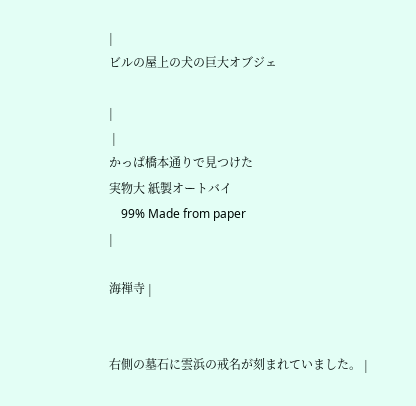|
ビルの屋上の犬の巨大オブジェ

|
 |
かっぱ橋本通りで見つけた
実物大 紙製オートバイ
    99% Made from paper
|

海禅寺 |


右側の墓石に雲浜の戒名が刻まれていました。 |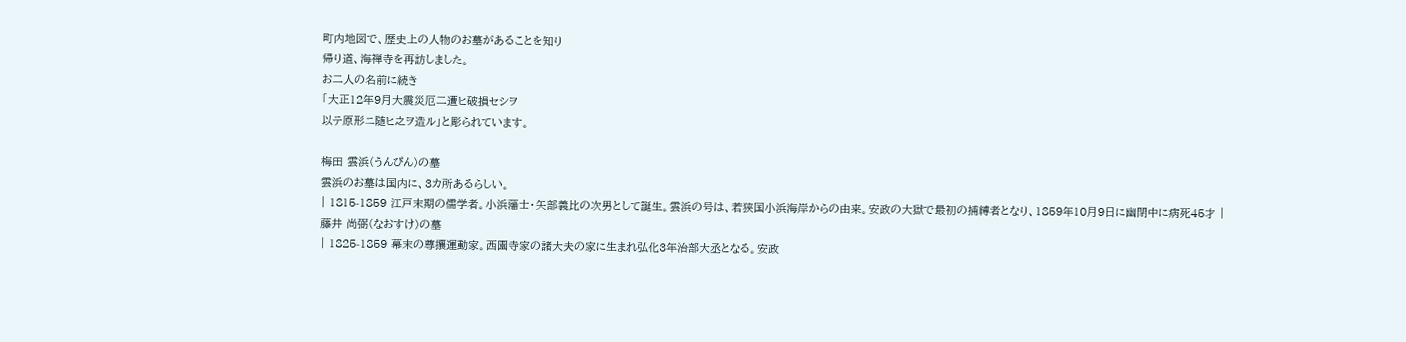町内地図で、歴史上の人物のお墓があることを知り
帰り道、海禅寺を再訪しました。
お二人の名前に続き
「大正12年9月大震災厄二遭ヒ破損セシヲ
以テ原形ニ随ヒ之ヲ造ル」と彫られています。

梅田 雲浜(うんぴん)の墓
雲浜のお墓は国内に、3カ所あるらしい。
| 1815-1859 江戸末期の儒学者。小浜藩士・矢部義比の次男として誕生。雲浜の号は、若狭国小浜海岸からの由来。安政の大獄で最初の捕縛者となり、1859年10月9日に幽閉中に病死45才 |
藤井 尚弼(なおすけ)の墓
| 1825-1859 幕末の尊攘運動家。西園寺家の諸大夫の家に生まれ弘化3年治部大丞となる。安政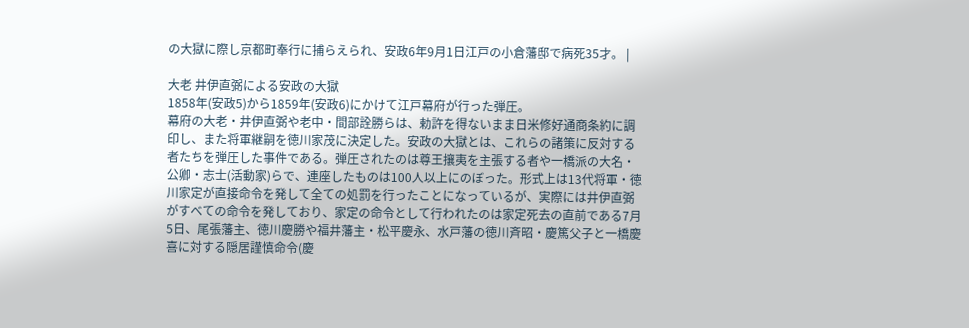の大獄に際し京都町奉行に捕らえられ、安政6年9月1日江戸の小倉藩邸で病死35才。 |

大老 井伊直弼による安政の大獄
1858年(安政5)から1859年(安政6)にかけて江戸幕府が行った弾圧。
幕府の大老・井伊直弼や老中・間部詮勝らは、勅許を得ないまま日米修好通商条約に調印し、また将軍継嗣を徳川家茂に決定した。安政の大獄とは、これらの諸策に反対する者たちを弾圧した事件である。弾圧されたのは尊王攘夷を主張する者や一橋派の大名・公卿・志士(活動家)らで、連座したものは100人以上にのぼった。形式上は13代将軍・徳川家定が直接命令を発して全ての処罰を行ったことになっているが、実際には井伊直弼がすべての命令を発しており、家定の命令として行われたのは家定死去の直前である7月5日、尾張藩主、徳川慶勝や福井藩主・松平慶永、水戸藩の徳川斉昭・慶篤父子と一橋慶喜に対する隠居謹慎命令(慶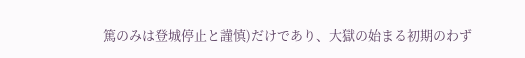篤のみは登城停止と謹慎)だけであり、大獄の始まる初期のわず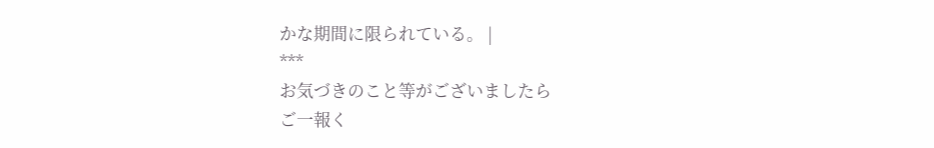かな期間に限られている。 |
***
お気づきのこと等がございましたら
ご一報く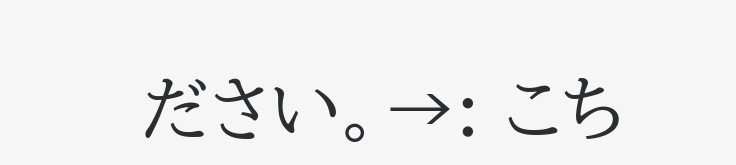ださい。→: こち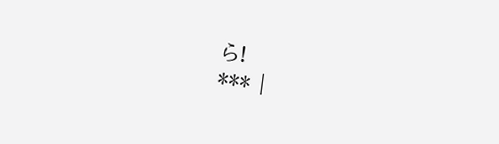ら!
*** |